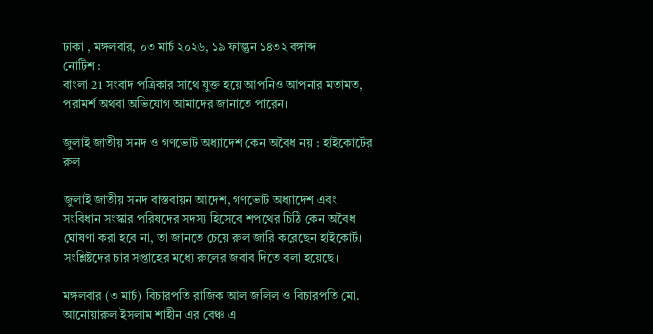ঢাকা , মঙ্গলবার, ০৩ মার্চ ২০২৬, ১৯ ফাল্গুন ১৪৩২ বঙ্গাব্দ
নোটিশ :
বাংলা 21 সংবাদ পত্রিকার সাথে যুক্ত হয়ে আপনিও আপনার মতামত, পরামর্শ অথবা অভিযোগ আমাদের জানাতে পারেন।

জুলাই জাতীয় সনদ ও গণভোট অধ্যাদেশ কেন অবৈধ নয় : হাইকোর্টের রুল

জুলাই জাতীয় সনদ বাস্তবায়ন আদেশ, গণভোট অধ্যাদেশ এবং সংবিধান সংস্কার পরিষদের সদস্য হিসেবে শপথের চিঠি কেন অবৈধ ঘোষণা করা হবে না, তা জানতে চেয়ে রুল জারি করেছেন হাইকোর্ট। সংশ্লিষ্টদের চার সপ্তাহের মধ্যে রুলের জবাব দিতে বলা হয়েছে।

মঙ্গলবার (৩ মার্চ) বিচারপতি রাজিক আল জলিল ও বিচারপতি মো. আনোয়ারুল ইসলাম শাহীন এর বেঞ্চ এ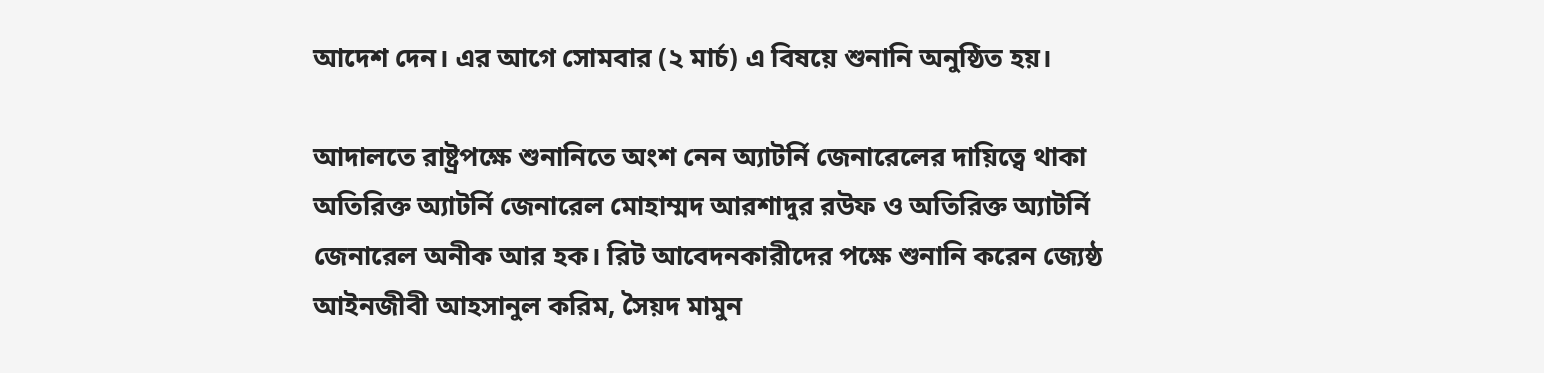আদেশ দেন। এর আগে সোমবার (২ মার্চ) এ বিষয়ে শুনানি অনুষ্ঠিত হয়।

আদালতে রাষ্ট্রপক্ষে শুনানিতে অংশ নেন অ্যাটর্নি জেনারেলের দায়িত্বে থাকা অতিরিক্ত অ্যাটর্নি জেনারেল মোহাম্মদ আরশাদুর রউফ ও অতিরিক্ত অ্যাটর্নি জেনারেল অনীক আর হক। রিট আবেদনকারীদের পক্ষে শুনানি করেন জ্যেষ্ঠ আইনজীবী আহসানুল করিম, সৈয়দ মামুন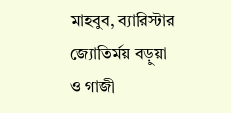মাহবুব, ব্যারিস্টার জ্যোতির্ময় বড়ুয়া ও গাজী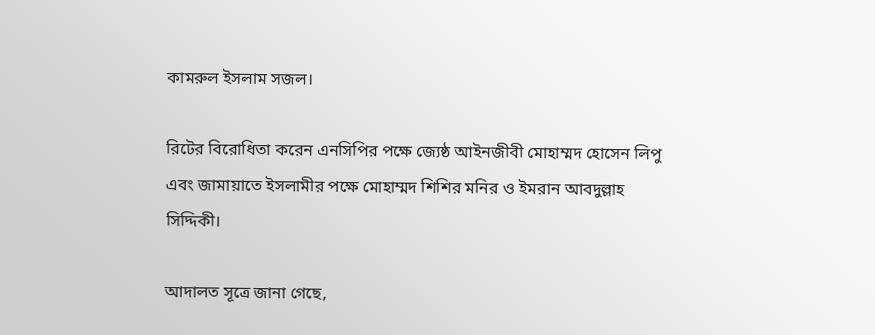কামরুল ইসলাম সজল।

রিটের বিরোধিতা করেন এনসিপির পক্ষে জ্যেষ্ঠ আইনজীবী মোহাম্মদ হোসেন লিপু এবং জামায়াতে ইসলামীর পক্ষে মোহাম্মদ শিশির মনির ও ইমরান আবদুল্লাহ সিদ্দিকী।

আদালত সূত্রে জানা গেছে,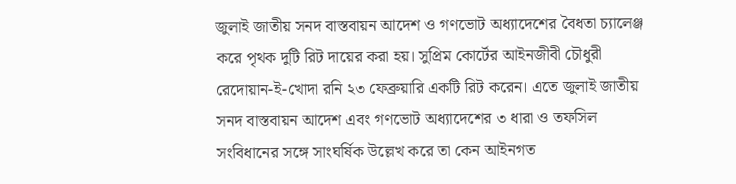জুলাই জাতীয় সনদ বাস্তবায়ন আদেশ ও গণভোট অধ্যাদেশের বৈধতা চ্যালেঞ্জ করে পৃথক দুটি রিট দায়ের করা হয়। সুপ্রিম কোর্টের আইনজীবী চৌধুরী রেদোয়ান-ই-খোদা রনি ২৩ ফেব্রুয়ারি একটি রিট করেন। এতে জুলাই জাতীয় সনদ বাস্তবায়ন আদেশ এবং গণভোট অধ্যাদেশের ৩ ধারা ও তফসিল সংবিধানের সঙ্গে সাংঘর্ষিক উল্লেখ করে তা কেন আইনগত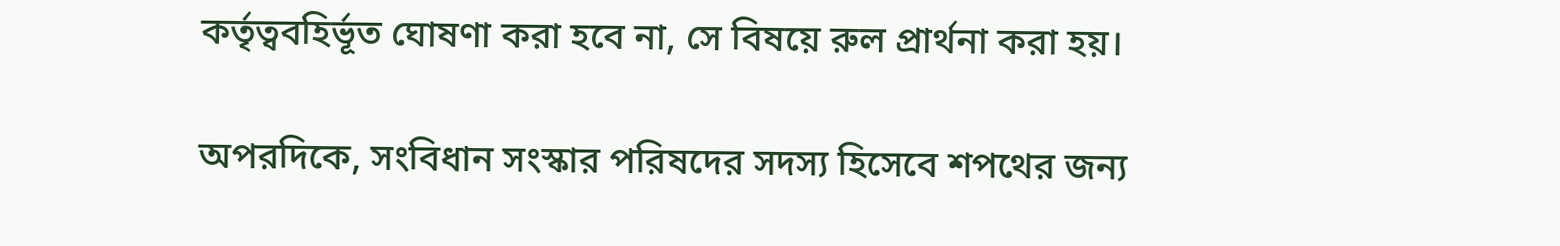কর্তৃত্ববহির্ভূত ঘোষণা করা হবে না, সে বিষয়ে রুল প্রার্থনা করা হয়।

অপরদিকে, সংবিধান সংস্কার পরিষদের সদস্য হিসেবে শপথের জন্য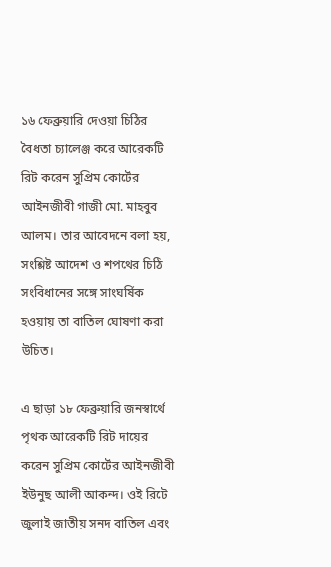১৬ ফেব্রুয়ারি দেওয়া চিঠির বৈধতা চ্যালেঞ্জ করে আরেকটি রিট করেন সুপ্রিম কোর্টের আইনজীবী গাজী মো. মাহবুব আলম। তার আবেদনে বলা হয়, সংশ্লিষ্ট আদেশ ও শপথের চিঠি সংবিধানের সঙ্গে সাংঘর্ষিক হওয়ায় তা বাতিল ঘোষণা করা উচিত।

এ ছাড়া ১৮ ফেব্রুয়ারি জনস্বার্থে পৃথক আরেকটি রিট দায়ের করেন সুপ্রিম কোর্টের আইনজীবী ইউনুছ আলী আকন্দ। ওই রিটে জুলাই জাতীয় সনদ বাতিল এবং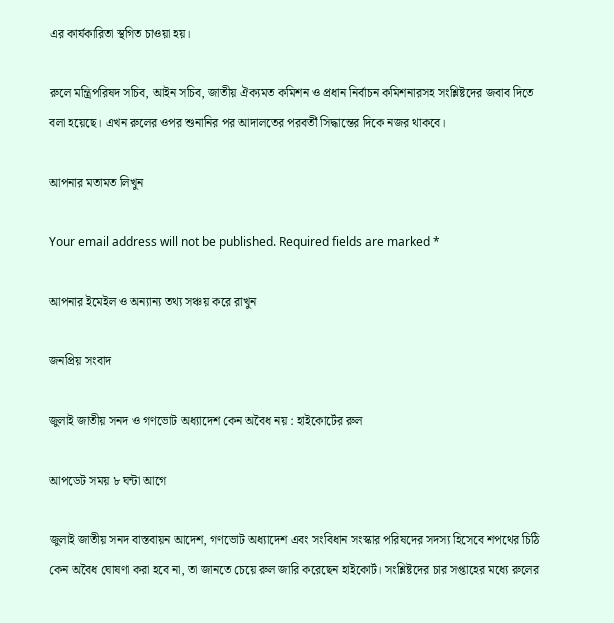এর কার্যকারিতা স্থগিত চাওয়া হয়।

রুলে মন্ত্রিপরিষদ সচিব, আইন সচিব, জাতীয় ঐক্যমত কমিশন ও প্রধান নির্বাচন কমিশনারসহ সংশ্লিষ্টদের জবাব দিতে বলা হয়েছে। এখন রুলের ওপর শুনানির পর আদালতের পরবর্তী সিদ্ধান্তের দিকে নজর থাকবে।

আপনার মতামত লিখুন

Your email address will not be published. Required fields are marked *

আপনার ইমেইল ও অন্যান্য তথ্য সঞ্চয় করে রাখুন

জনপ্রিয় সংবাদ

জুলাই জাতীয় সনদ ও গণভোট অধ্যাদেশ কেন অবৈধ নয় : হাইকোর্টের রুল

আপডেট সময় ৮ ঘন্টা আগে

জুলাই জাতীয় সনদ বাস্তবায়ন আদেশ, গণভোট অধ্যাদেশ এবং সংবিধান সংস্কার পরিষদের সদস্য হিসেবে শপথের চিঠি কেন অবৈধ ঘোষণা করা হবে না, তা জানতে চেয়ে রুল জারি করেছেন হাইকোর্ট। সংশ্লিষ্টদের চার সপ্তাহের মধ্যে রুলের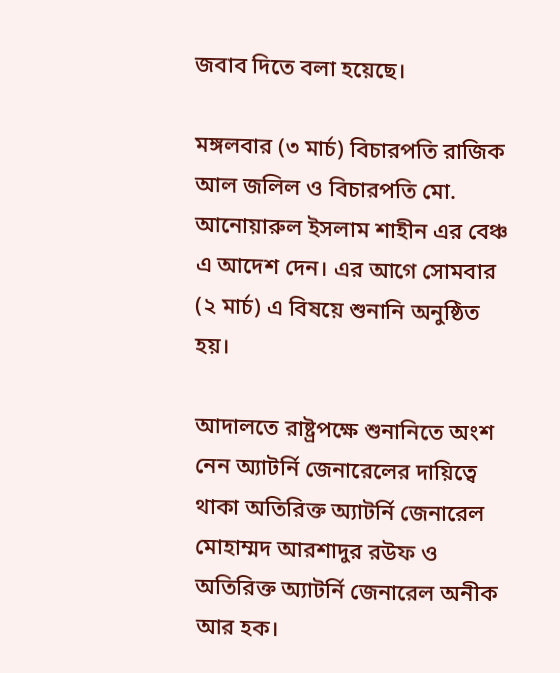জবাব দিতে বলা হয়েছে।

মঙ্গলবার (৩ মার্চ) বিচারপতি রাজিক আল জলিল ও বিচারপতি মো. আনোয়ারুল ইসলাম শাহীন এর বেঞ্চ এ আদেশ দেন। এর আগে সোমবার (২ মার্চ) এ বিষয়ে শুনানি অনুষ্ঠিত হয়।

আদালতে রাষ্ট্রপক্ষে শুনানিতে অংশ নেন অ্যাটর্নি জেনারেলের দায়িত্বে থাকা অতিরিক্ত অ্যাটর্নি জেনারেল মোহাম্মদ আরশাদুর রউফ ও অতিরিক্ত অ্যাটর্নি জেনারেল অনীক আর হক।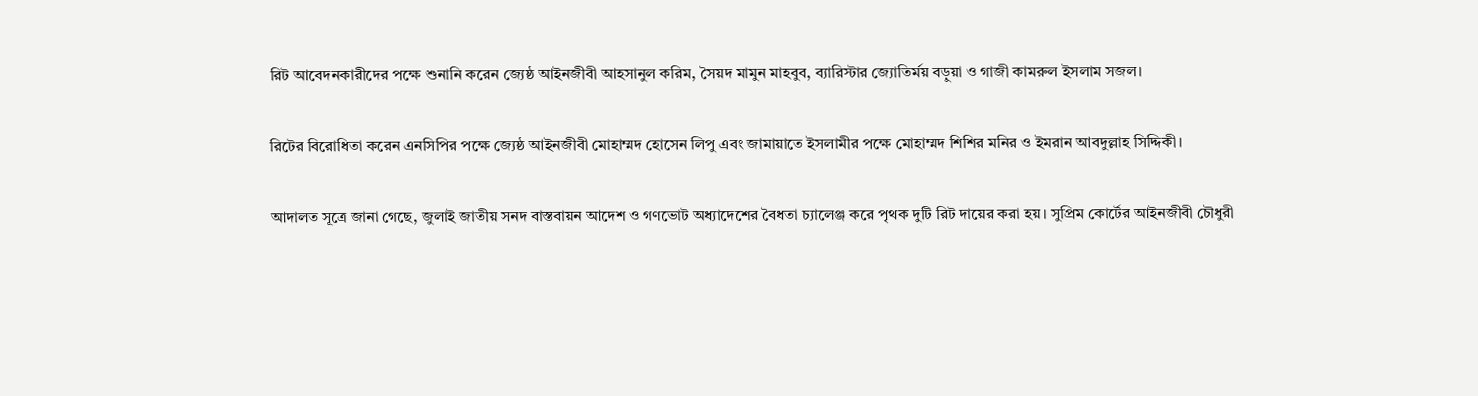রিট আবেদনকারীদের পক্ষে শুনানি করেন জ্যেষ্ঠ আইনজীবী আহসানুল করিম, সৈয়দ মামুন মাহবুব, ব্যারিস্টার জ্যোতির্ময় বড়ুয়া ও গাজী কামরুল ইসলাম সজল।

রিটের বিরোধিতা করেন এনসিপির পক্ষে জ্যেষ্ঠ আইনজীবী মোহাম্মদ হোসেন লিপু এবং জামায়াতে ইসলামীর পক্ষে মোহাম্মদ শিশির মনির ও ইমরান আবদুল্লাহ সিদ্দিকী।

আদালত সূত্রে জানা গেছে, জুলাই জাতীয় সনদ বাস্তবায়ন আদেশ ও গণভোট অধ্যাদেশের বৈধতা চ্যালেঞ্জ করে পৃথক দুটি রিট দায়ের করা হয়। সুপ্রিম কোর্টের আইনজীবী চৌধুরী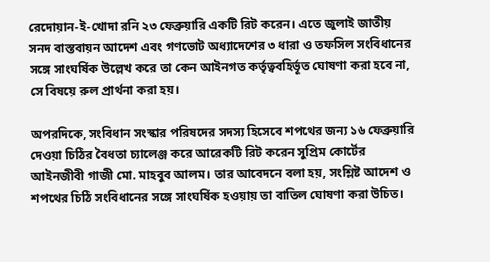রেদোয়ান-ই-খোদা রনি ২৩ ফেব্রুয়ারি একটি রিট করেন। এতে জুলাই জাতীয় সনদ বাস্তবায়ন আদেশ এবং গণভোট অধ্যাদেশের ৩ ধারা ও তফসিল সংবিধানের সঙ্গে সাংঘর্ষিক উল্লেখ করে তা কেন আইনগত কর্তৃত্ববহির্ভূত ঘোষণা করা হবে না, সে বিষয়ে রুল প্রার্থনা করা হয়।

অপরদিকে, সংবিধান সংস্কার পরিষদের সদস্য হিসেবে শপথের জন্য ১৬ ফেব্রুয়ারি দেওয়া চিঠির বৈধতা চ্যালেঞ্জ করে আরেকটি রিট করেন সুপ্রিম কোর্টের আইনজীবী গাজী মো. মাহবুব আলম। তার আবেদনে বলা হয়, সংশ্লিষ্ট আদেশ ও শপথের চিঠি সংবিধানের সঙ্গে সাংঘর্ষিক হওয়ায় তা বাতিল ঘোষণা করা উচিত।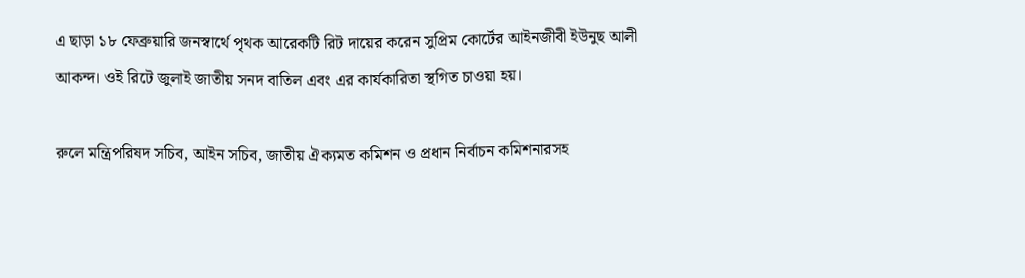এ ছাড়া ১৮ ফেব্রুয়ারি জনস্বার্থে পৃথক আরেকটি রিট দায়ের করেন সুপ্রিম কোর্টের আইনজীবী ইউনুছ আলী আকন্দ। ওই রিটে জুলাই জাতীয় সনদ বাতিল এবং এর কার্যকারিতা স্থগিত চাওয়া হয়।

রুলে মন্ত্রিপরিষদ সচিব, আইন সচিব, জাতীয় ঐক্যমত কমিশন ও প্রধান নির্বাচন কমিশনারসহ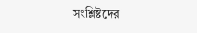সংশ্লিষ্টদের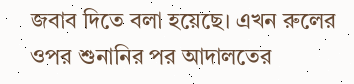জবাব দিতে বলা হয়েছে। এখন রুলের ওপর শুনানির পর আদালতের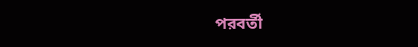পরবর্তী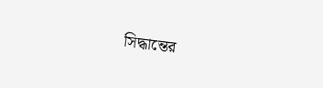সিদ্ধান্তের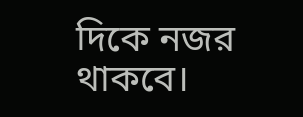দিকে নজর থাকবে।